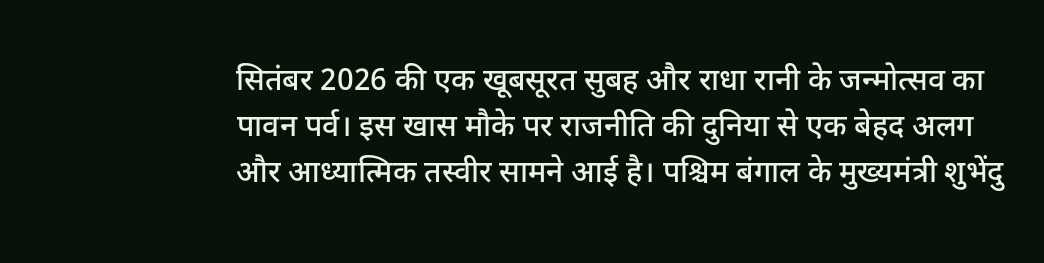सितंबर 2026 की एक खूबसूरत सुबह और राधा रानी के जन्मोत्सव का पावन पर्व। इस खास मौके पर राजनीति की दुनिया से एक बेहद अलग और आध्यात्मिक तस्वीर सामने आई है। पश्चिम बंगाल के मुख्यमंत्री शुभेंदु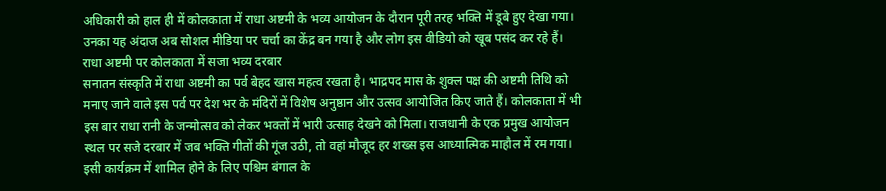अधिकारी को हाल ही में कोलकाता में राधा अष्टमी के भव्य आयोजन के दौरान पूरी तरह भक्ति में डूबे हुए देखा गया। उनका यह अंदाज अब सोशल मीडिया पर चर्चा का केंद्र बन गया है और लोग इस वीडियो को खूब पसंद कर रहे हैं।
राधा अष्टमी पर कोलकाता में सजा भव्य दरबार
सनातन संस्कृति में राधा अष्टमी का पर्व बेहद खास महत्व रखता है। भाद्रपद मास के शुक्ल पक्ष की अष्टमी तिथि को मनाए जाने वाले इस पर्व पर देश भर के मंदिरों में विशेष अनुष्ठान और उत्सव आयोजित किए जाते हैं। कोलकाता में भी इस बार राधा रानी के जन्मोत्सव को लेकर भक्तों में भारी उत्साह देखने को मिला। राजधानी के एक प्रमुख आयोजन स्थल पर सजे दरबार में जब भक्ति गीतों की गूंज उठी, तो वहां मौजूद हर शख्स इस आध्यात्मिक माहौल में रम गया।
इसी कार्यक्रम में शामिल होने के लिए पश्चिम बंगाल के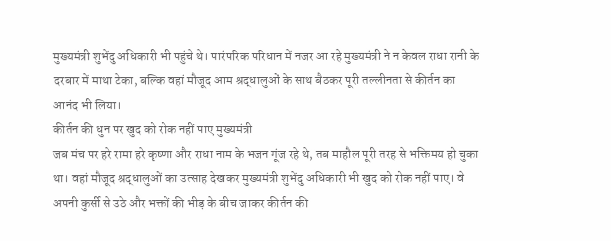मुख्यमंत्री शुभेंदु अधिकारी भी पहुंचे थे। पारंपरिक परिधान में नजर आ रहे मुख्यमंत्री ने न केवल राधा रानी के दरबार में माथा टेका, बल्कि वहां मौजूद आम श्रद्धालुओं के साथ बैठकर पूरी तल्लीनता से कीर्तन का आनंद भी लिया।
कीर्तन की धुन पर खुद को रोक नहीं पाए मुख्यमंत्री
जब मंच पर हरे रामा हरे कृष्णा और राधा नाम के भजन गूंज रहे थे, तब माहौल पूरी तरह से भक्तिमय हो चुका था। वहां मौजूद श्रद्धालुओं का उत्साह देखकर मुख्यमंत्री शुभेंदु अधिकारी भी खुद को रोक नहीं पाए। वे अपनी कुर्सी से उठे और भक्तों की भीड़ के बीच जाकर कीर्तन की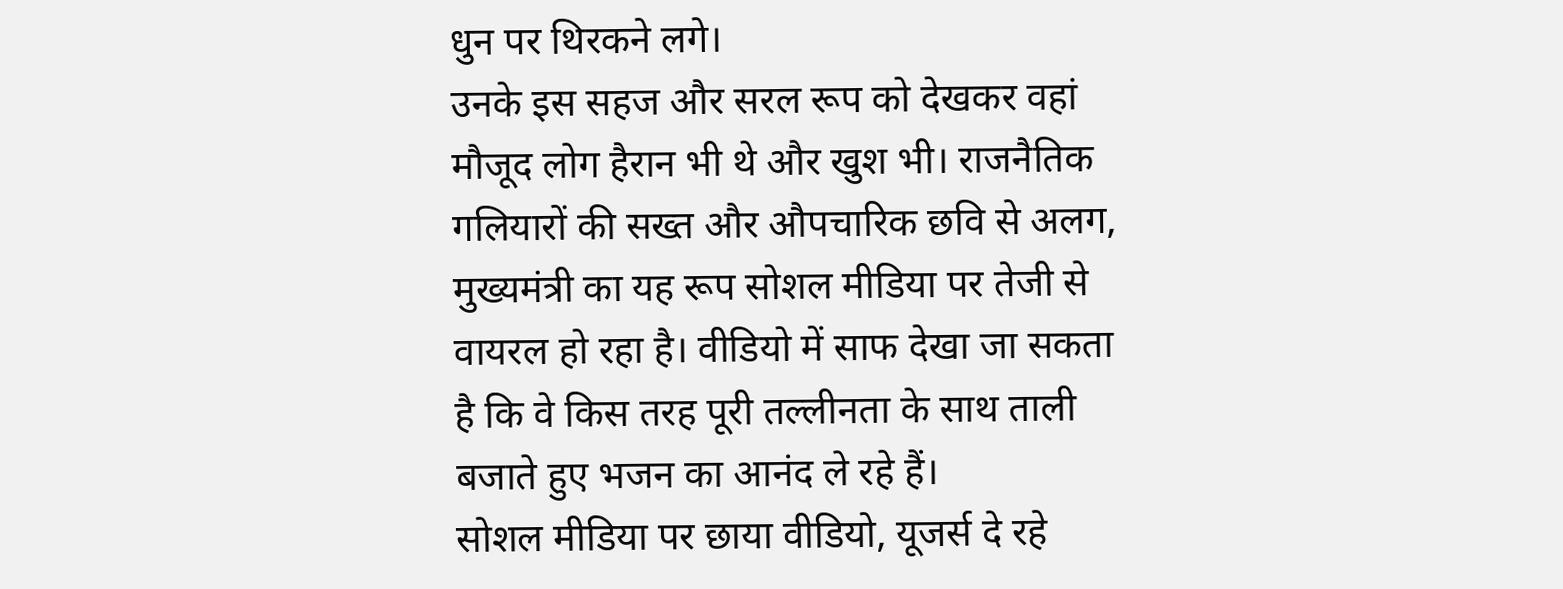धुन पर थिरकने लगे।
उनके इस सहज और सरल रूप को देखकर वहां मौजूद लोग हैरान भी थे और खुश भी। राजनैतिक गलियारों की सख्त और औपचारिक छवि से अलग, मुख्यमंत्री का यह रूप सोशल मीडिया पर तेजी से वायरल हो रहा है। वीडियो में साफ देखा जा सकता है कि वे किस तरह पूरी तल्लीनता के साथ ताली बजाते हुए भजन का आनंद ले रहे हैं।
सोशल मीडिया पर छाया वीडियो, यूजर्स दे रहे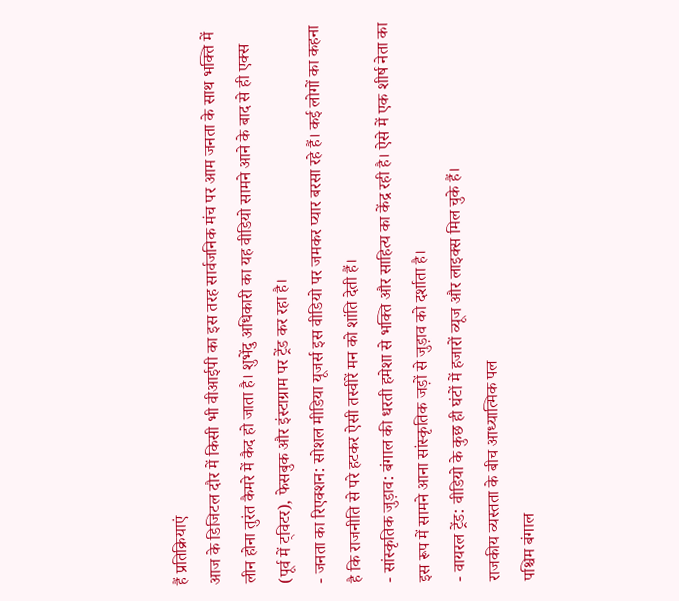हैं प्रतिक्रियाएं
आज के डिजिटल दौर में किसी भी वीआईपी का इस तरह सार्वजनिक मंच पर आम जनता के साथ भक्ति में लीन होना तुरंत कैमरे में कैद हो जाता है। शुभेंदु अधिकारी का यह वीडियो सामने आने के बाद से ही एक्स (पूर्व में ट्विटर), फेसबुक और इंस्टाग्राम पर ट्रेंड कर रहा है।
- जनता का रिएक्शन: सोशल मीडिया यूजर्स इस वीडियो पर जमकर प्यार बरसा रहे हैं। कई लोगों का कहना है कि राजनीति से परे हटकर ऐसी तस्वीरें मन को शांति देती हैं।
- सांस्कृतिक जुड़ाव: बंगाल की धरती हमेशा से भक्ति और साहित्य का केंद्र रही है। ऐसे में एक शीर्ष नेता का इस रूप में सामने आना सांस्कृतिक जड़ों से जुड़ाव को दर्शाता है।
- वायरल ट्रेंड: वीडियो के कुछ ही घंटों में हजारों व्यूज और लाइक्स मिल चुके हैं।
राजकीय व्यस्तता के बीच आध्यात्मिक पल
पश्चिम बंगाल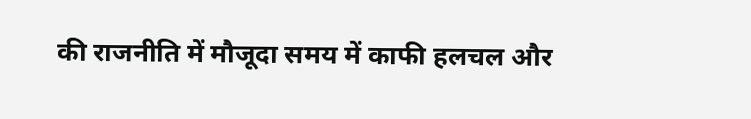की राजनीति में मौजूदा समय में काफी हलचल और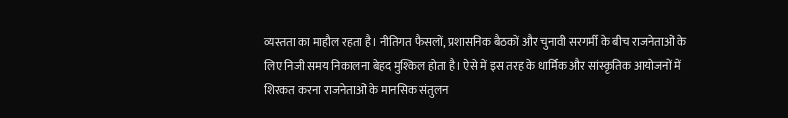व्यस्तता का माहौल रहता है। नीतिगत फैसलों, प्रशासनिक बैठकों और चुनावी सरगर्मी के बीच राजनेताओं के लिए निजी समय निकालना बेहद मुश्किल होता है। ऐसे में इस तरह के धार्मिक और सांस्कृतिक आयोजनों में शिरकत करना राजनेताओं के मानसिक संतुलन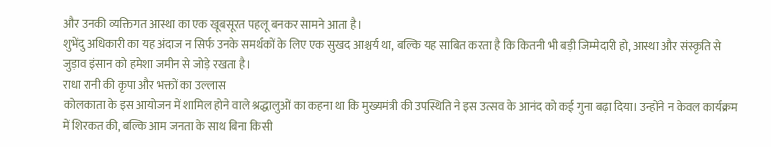और उनकी व्यक्तिगत आस्था का एक खूबसूरत पहलू बनकर सामने आता है।
शुभेंदु अधिकारी का यह अंदाज न सिर्फ उनके समर्थकों के लिए एक सुखद आश्चर्य था, बल्कि यह साबित करता है कि कितनी भी बड़ी जिम्मेदारी हो, आस्था और संस्कृति से जुड़ाव इंसान को हमेशा जमीन से जोड़े रखता है।
राधा रानी की कृपा और भक्तों का उल्लास
कोलकाता के इस आयोजन में शामिल होने वाले श्रद्धालुओं का कहना था कि मुख्यमंत्री की उपस्थिति ने इस उत्सव के आनंद को कई गुना बढ़ा दिया। उन्होंने न केवल कार्यक्रम में शिरकत की, बल्कि आम जनता के साथ बिना किसी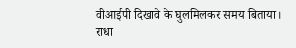वीआईपी दिखावे के घुलमिलकर समय बिताया।
राधा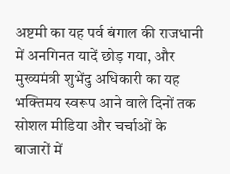अष्टमी का यह पर्व बंगाल की राजधानी में अनगिनत यादें छोड़ गया, और मुख्यमंत्री शुभेंदु अधिकारी का यह भक्तिमय स्वरूप आने वाले दिनों तक सोशल मीडिया और चर्चाओं के बाजारों में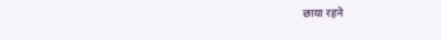छाया रहने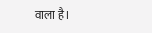वाला है।